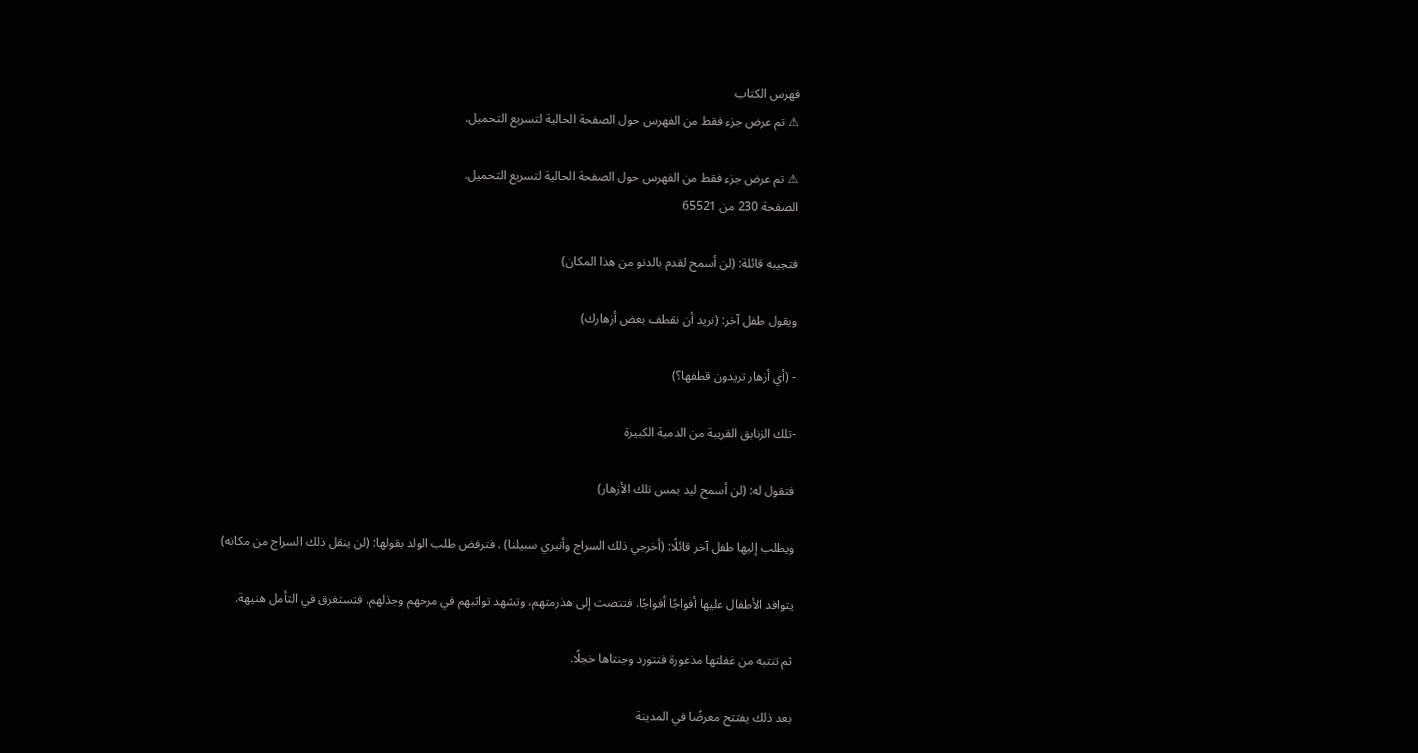فهرس الكتاب
⚠ تم عرض جزء فقط من الفهرس حول الصفحة الحالية لتسريع التحميل.

⚠ تم عرض جزء فقط من الفهرس حول الصفحة الحالية لتسريع التحميل.
الصفحة 230 من 65521

فتجيبه قائلة: (لن أسمح لقدم بالدنو من هذا المكان)

ويقول طفل آخر: (نريد أن نقطف بعض أزهارك)

- (أي أزهار تريدون قطفها؟)

-تلك الزنابق القريبة من الدمية الكبيرة

فتقول له: (لن أسمح ليد بمس تلك الأزهار)

ويطلب إليها طفل آخر قائلًا: (أخرجي ذلك السراج وأنيري سبيلنا) . فترفض طلب الولد بقولها: (لن ينقل ذلك السراج من مكانه)

يتوافد الأطفال عليها أفواجًا أفواجًا. فتنصت إلى هذرمتهم، وتشهد تواثبهم في مرحهم وجذلهم. فتستغرق في التأمل هنيهة.

ثم تنتبه من غفلتها مذعورة فتتورد وجنتاها خجلًا.

بعد ذلك يفتتح معرضًا في المدينة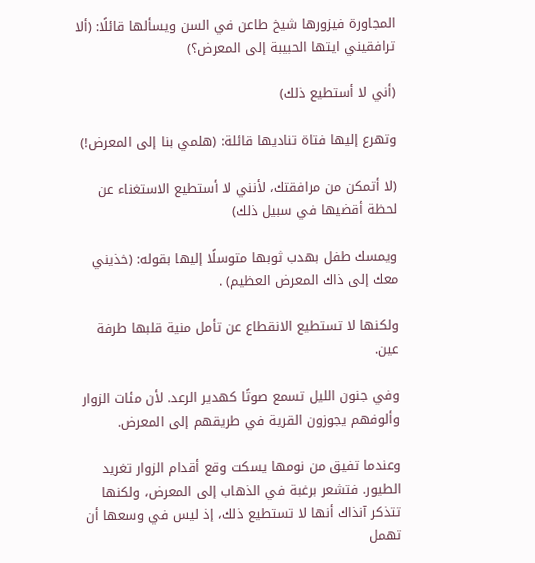المجاورة فيزورها شيخ طاعن في السن ويسألها قائلًا: (ألا ترافقيني ايتها الحبيبة إلى المعرض؟)

(أني لا أستطيع ذلك)

وتهرع إليها فتاة تناديها قائلة: (هلمي بنا إلى المعرض!)

(لا أتمكن من مرافقتك، لأنني لا أستطيع الاستغناء عن لحظة أقضيها في سبيل ذلك)

ويمسك طفل بهدب ثوبها متوسلًا إليها بقوله: (خذيني معك إلى ذاك المعرض العظيم) .

ولكنها لا تستطيع الانقطاع عن تأمل منية قلبها طرفة عين.

وفي جنون الليل تسمع صوتًا كهدير الرعد. لأن مئات الزوار وألوفهم يجوزون القرية في طريقهم إلى المعرض.

وعندما تفيق من نومها يسكت وقع أقدام الزوار تغريد الطيور. فتشعر برغبة في الذهاب إلى المعرض، ولكنها تتذكر آنذاك أنها لا تستطيع ذلك، إذ ليس في وسعها أن تهمل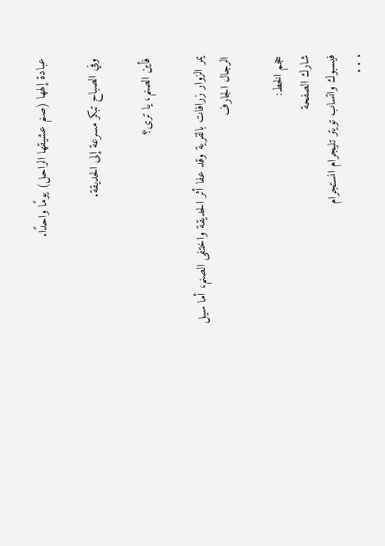عبادة إلهها (صنم عشيقها الراحل) يومًا واحدًا.

وفي الصباح تبكر مسرعة إلى الحديقة.

فأين الصنم، يا ترى؟

يمر الزوار زرافات بالقرية وقد عفا أثر الحديقة واختفى الصنم، أما سيل الرجال الجارف

حجم الخط:
شارك الصفحة
فيسبوك واتساب تويتر تليجرام انستجرام
. . .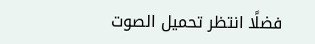فضلًا انتظر تحميل الصوت